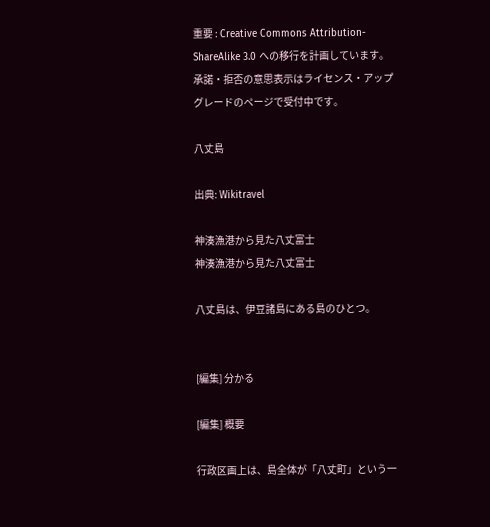重要 : Creative Commons Attribution-ShareAlike 3.0 への移行を計画しています。
承諾・拒否の意思表示はライセンス・アップグレードのページで受付中です。

八丈島

出典: Wikitravel

神湊漁港から見た八丈富士
神湊漁港から見た八丈富士

八丈島は、伊豆諸島にある島のひとつ。


[編集] 分かる

[編集] 概要

行政区画上は、島全体が「八丈町」という一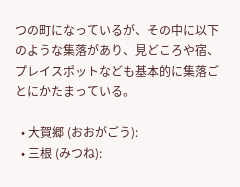つの町になっているが、その中に以下のような集落があり、見どころや宿、プレイスポットなども基本的に集落ごとにかたまっている。

  • 大賀郷 (おおがごう):
  • 三根 (みつね):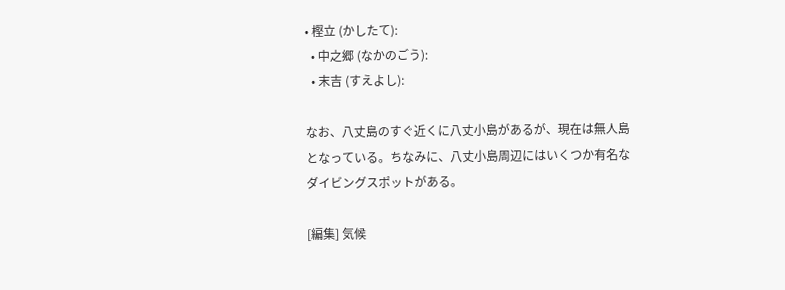• 樫立 (かしたて):
  • 中之郷 (なかのごう):
  • 末吉 (すえよし):

なお、八丈島のすぐ近くに八丈小島があるが、現在は無人島となっている。ちなみに、八丈小島周辺にはいくつか有名なダイビングスポットがある。

[編集] 気候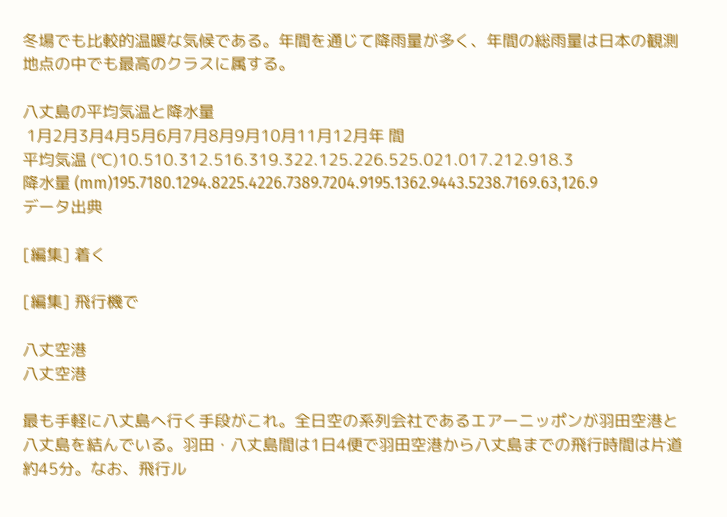冬場でも比較的温暖な気候である。年間を通じて降雨量が多く、年間の総雨量は日本の観測地点の中でも最高のクラスに属する。

八丈島の平均気温と降水量
 1月2月3月4月5月6月7月8月9月10月11月12月年 間
平均気温 (℃)10.510.312.516.319.322.125.226.525.021.017.212.918.3
降水量 (mm)195.7180.1294.8225.4226.7389.7204.9195.1362.9443.5238.7169.63,126.9
データ出典

[編集] 着く

[編集] 飛行機で

八丈空港
八丈空港

最も手軽に八丈島へ行く手段がこれ。全日空の系列会社であるエアーニッポンが羽田空港と八丈島を結んでいる。羽田・八丈島間は1日4便で羽田空港から八丈島までの飛行時間は片道約45分。なお、飛行ル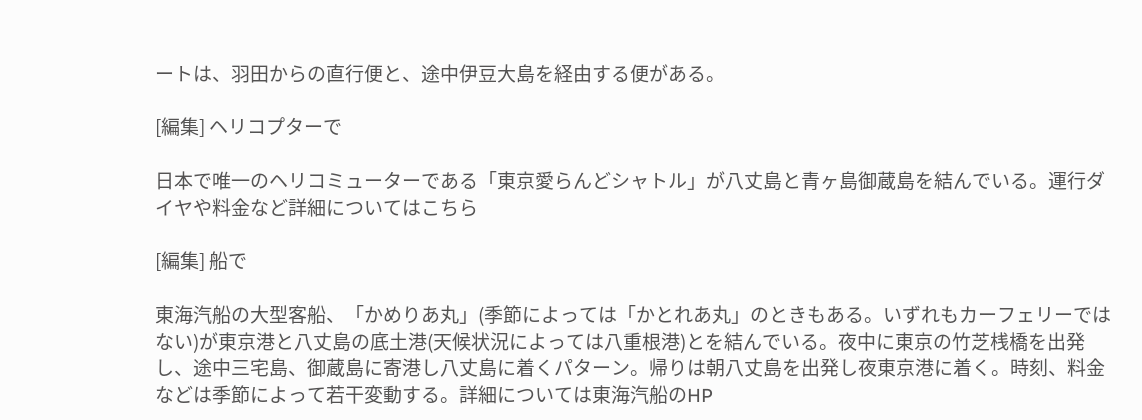ートは、羽田からの直行便と、途中伊豆大島を経由する便がある。

[編集] ヘリコプターで

日本で唯一のヘリコミューターである「東京愛らんどシャトル」が八丈島と青ヶ島御蔵島を結んでいる。運行ダイヤや料金など詳細についてはこちら

[編集] 船で

東海汽船の大型客船、「かめりあ丸」(季節によっては「かとれあ丸」のときもある。いずれもカーフェリーではない)が東京港と八丈島の底土港(天候状況によっては八重根港)とを結んでいる。夜中に東京の竹芝桟橋を出発し、途中三宅島、御蔵島に寄港し八丈島に着くパターン。帰りは朝八丈島を出発し夜東京港に着く。時刻、料金などは季節によって若干変動する。詳細については東海汽船のHP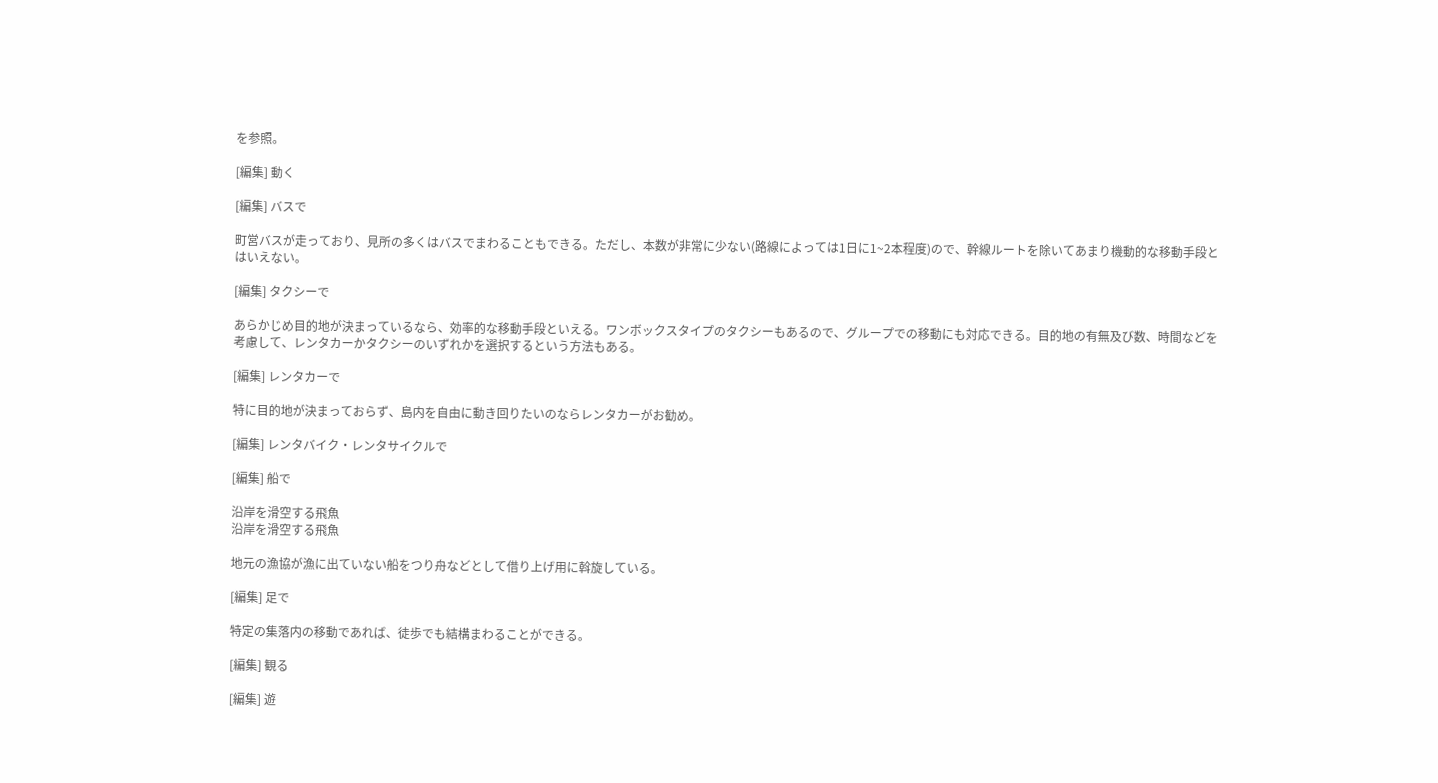を参照。

[編集] 動く

[編集] バスで

町営バスが走っており、見所の多くはバスでまわることもできる。ただし、本数が非常に少ない(路線によっては1日に1~2本程度)ので、幹線ルートを除いてあまり機動的な移動手段とはいえない。

[編集] タクシーで

あらかじめ目的地が決まっているなら、効率的な移動手段といえる。ワンボックスタイプのタクシーもあるので、グループでの移動にも対応できる。目的地の有無及び数、時間などを考慮して、レンタカーかタクシーのいずれかを選択するという方法もある。

[編集] レンタカーで

特に目的地が決まっておらず、島内を自由に動き回りたいのならレンタカーがお勧め。

[編集] レンタバイク・レンタサイクルで

[編集] 船で

沿岸を滑空する飛魚
沿岸を滑空する飛魚

地元の漁協が漁に出ていない船をつり舟などとして借り上げ用に斡旋している。

[編集] 足で

特定の集落内の移動であれば、徒歩でも結構まわることができる。

[編集] 観る

[編集] 遊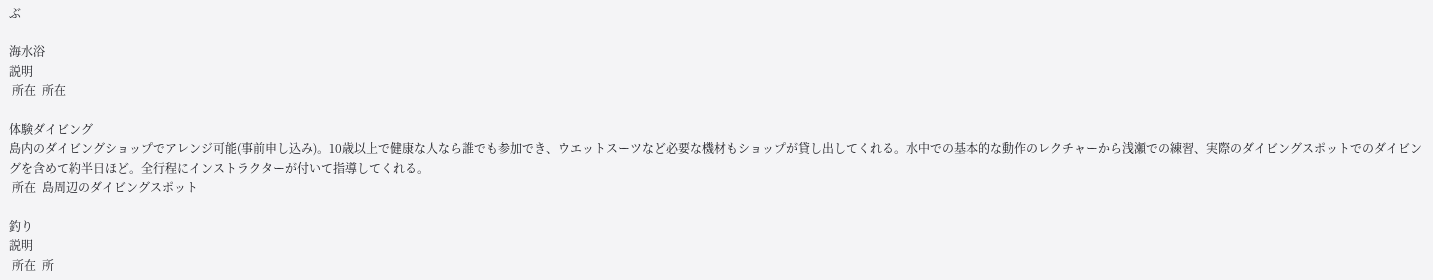ぶ

海水浴
説明
 所在  所在

体験ダイビング
島内のダイビングショップでアレンジ可能(事前申し込み)。10歳以上で健康な人なら誰でも参加でき、ウエットスーツなど必要な機材もショップが貸し出してくれる。水中での基本的な動作のレクチャーから浅瀬での練習、実際のダイビングスポットでのダイビングを含めて約半日ほど。全行程にインストラクターが付いて指導してくれる。
 所在  島周辺のダイビングスポット

釣り
説明
 所在  所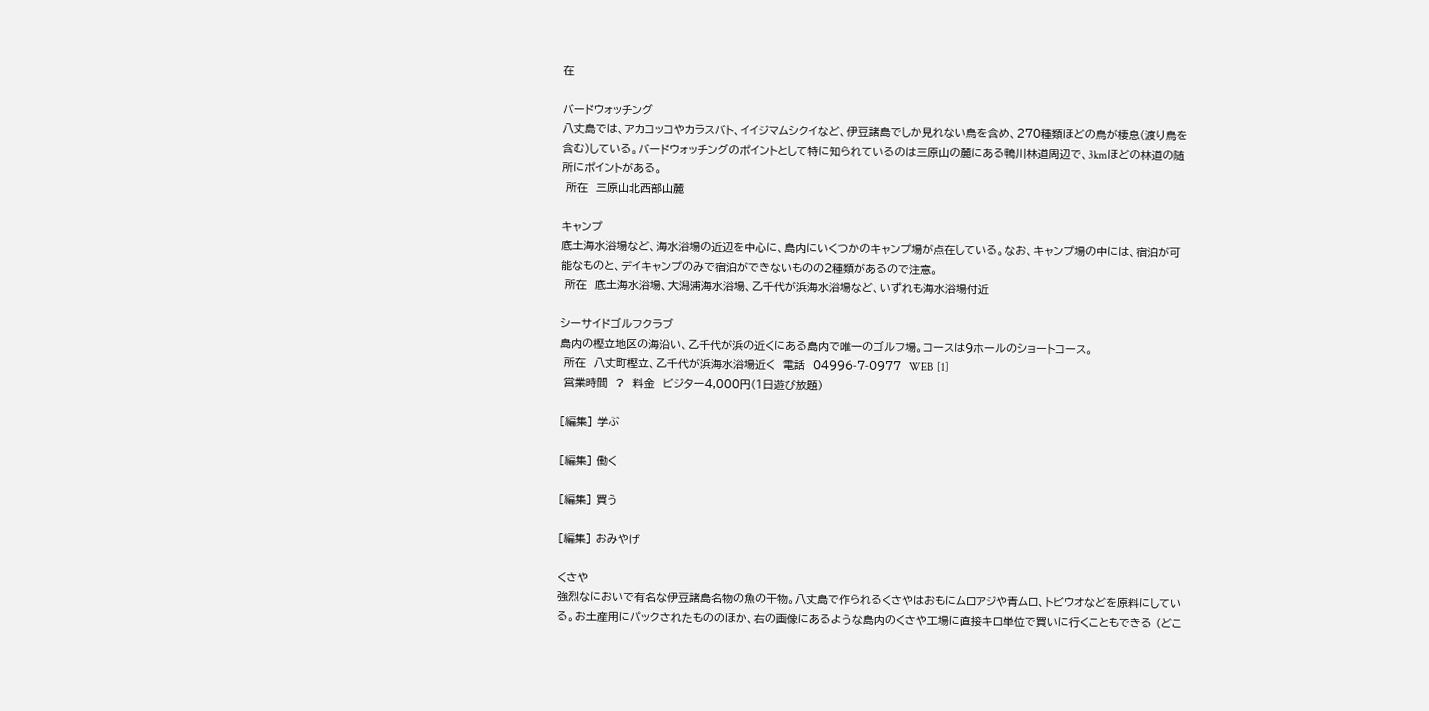在

バードウォッチング
八丈島では、アカコッコやカラスバト、イイジマムシクイなど、伊豆諸島でしか見れない鳥を含め、270種類ほどの鳥が棲息(渡り鳥を含む)している。バードウォッチングのポイントとして特に知られているのは三原山の麓にある鴨川林道周辺で、3kmほどの林道の随所にポイントがある。
 所在  三原山北西部山麓

キャンプ
底土海水浴場など、海水浴場の近辺を中心に、島内にいくつかのキャンプ場が点在している。なお、キャンプ場の中には、宿泊が可能なものと、デイキャンプのみで宿泊ができないものの2種類があるので注意。
 所在  底土海水浴場、大潟浦海水浴場、乙千代が浜海水浴場など、いずれも海水浴場付近

シーサイドゴルフクラブ
島内の樫立地区の海沿い、乙千代が浜の近くにある島内で唯一のゴルフ場。コースは9ホールのショートコース。
 所在  八丈町樫立、乙千代が浜海水浴場近く  電話  04996-7-0977  WEB  [1]
 営業時間  ?  料金  ビジター4,000円(1日遊び放題)

[編集] 学ぶ

[編集] 働く

[編集] 買う

[編集] おみやげ

くさや
強烈なにおいで有名な伊豆諸島名物の魚の干物。八丈島で作られるくさやはおもにムロアジや青ムロ、トビウオなどを原料にしている。お土産用にパックされたもののほか、右の画像にあるような島内のくさや工場に直接キロ単位で買いに行くこともできる (どこ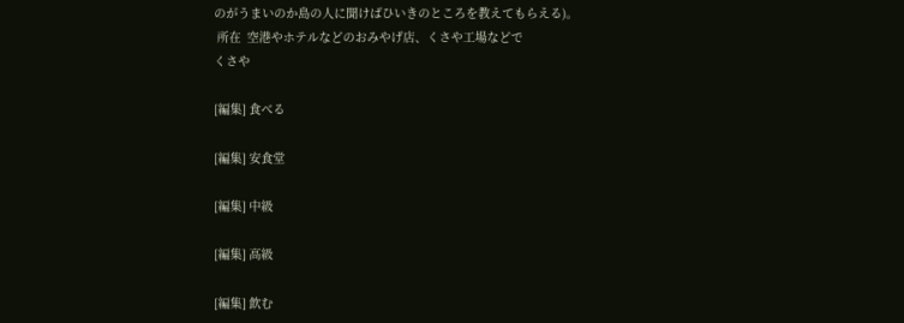のがうまいのか島の人に聞けばひいきのところを教えてもらえる)。
 所在  空港やホテルなどのおみやげ店、くさや工場などで
くさや

[編集] 食べる

[編集] 安食堂

[編集] 中級

[編集] 高級

[編集] 飲む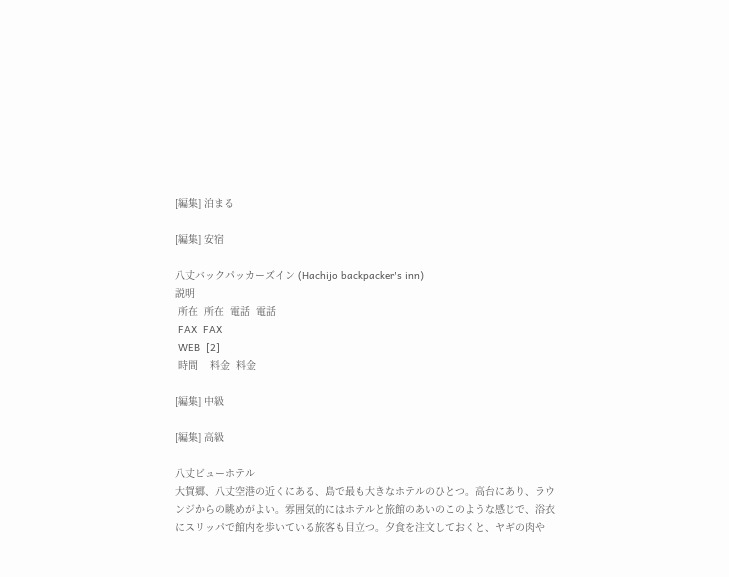[編集] 泊まる

[編集] 安宿

八丈バックパッカーズイン (Hachijo backpacker's inn)
説明
 所在  所在  電話  電話
 FAX  FAX
 WEB  [2]
 時間    料金  料金

[編集] 中級

[編集] 高級

八丈ビューホテル
大賀郷、八丈空港の近くにある、島で最も大きなホテルのひとつ。高台にあり、ラウンジからの眺めがよい。雰囲気的にはホテルと旅館のあいのこのような感じで、浴衣にスリッパで館内を歩いている旅客も目立つ。夕食を注文しておくと、ヤギの肉や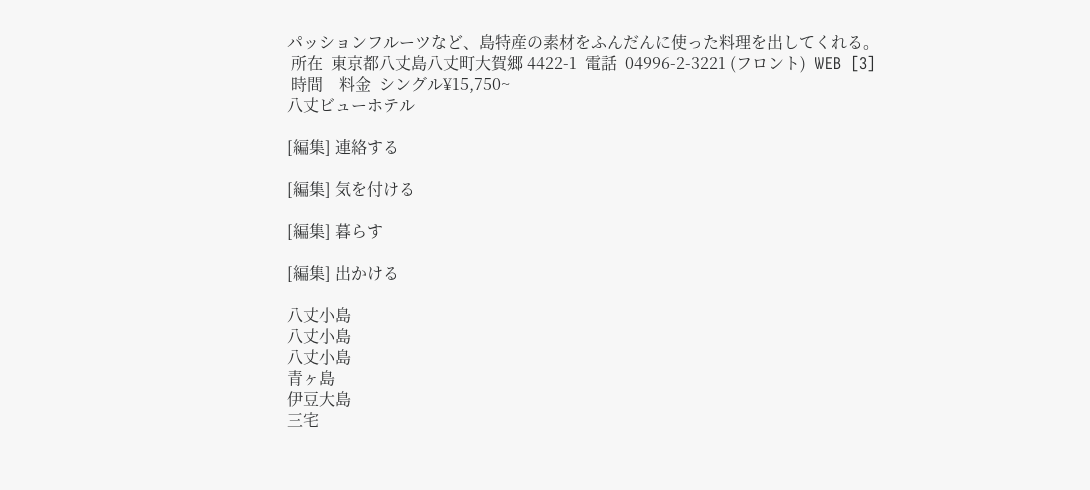パッションフルーツなど、島特産の素材をふんだんに使った料理を出してくれる。
 所在  東京都八丈島八丈町大賀郷 4422-1  電話  04996-2-3221 (フロント)  WEB  [3]
 時間    料金  シングル¥15,750~
八丈ビューホテル

[編集] 連絡する

[編集] 気を付ける

[編集] 暮らす

[編集] 出かける

八丈小島
八丈小島
八丈小島
青ヶ島
伊豆大島
三宅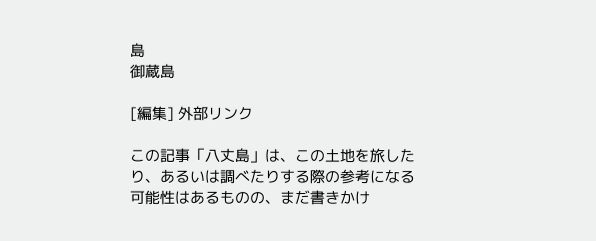島
御蔵島

[編集] 外部リンク

この記事「八丈島」は、この土地を旅したり、あるいは調べたりする際の参考になる可能性はあるものの、まだ書きかけ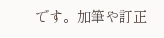です。加筆や訂正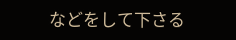などをして下さる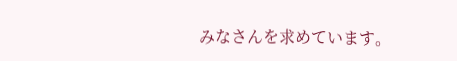みなさんを求めています。